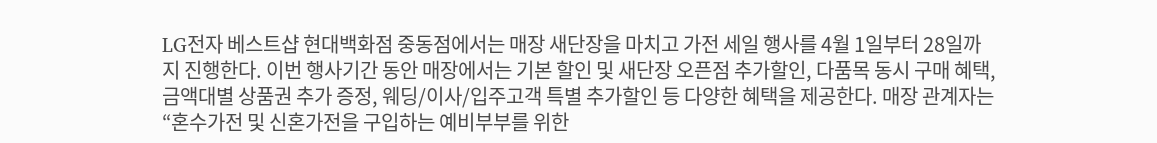LG전자 베스트샵 현대백화점 중동점에서는 매장 새단장을 마치고 가전 세일 행사를 4월 1일부터 28일까지 진행한다. 이번 행사기간 동안 매장에서는 기본 할인 및 새단장 오픈점 추가할인, 다품목 동시 구매 혜택, 금액대별 상품권 추가 증정, 웨딩/이사/입주고객 특별 추가할인 등 다양한 혜택을 제공한다. 매장 관계자는 “혼수가전 및 신혼가전을 구입하는 예비부부를 위한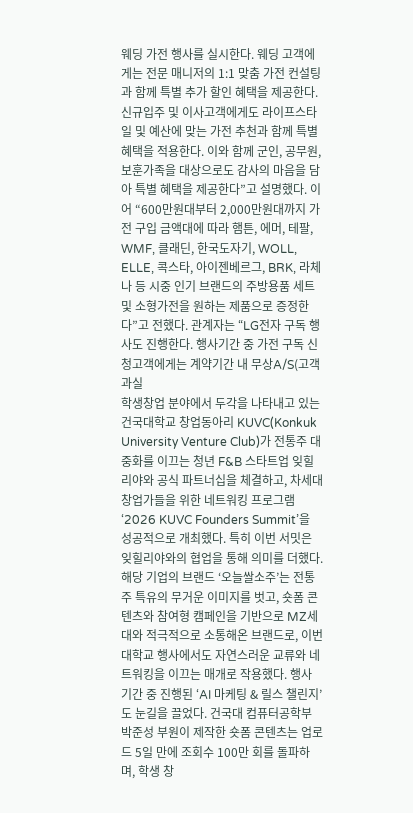웨딩 가전 행사를 실시한다. 웨딩 고객에게는 전문 매니저의 1:1 맞춤 가전 컨설팅과 함께 특별 추가 할인 혜택을 제공한다. 신규입주 및 이사고객에게도 라이프스타일 및 예산에 맞는 가전 추천과 함께 특별 혜택을 적용한다. 이와 함께 군인, 공무원, 보훈가족을 대상으로도 감사의 마음을 담아 특별 혜택을 제공한다”고 설명했다. 이어 “600만원대부터 2,000만원대까지 가전 구입 금액대에 따라 햄튼, 에머, 테팔, WMF, 클래딘, 한국도자기, WOLL, ELLE, 콕스타, 아이젠베르그, BRK, 라체나 등 시중 인기 브랜드의 주방용품 세트 및 소형가전을 원하는 제품으로 증정한다”고 전했다. 관계자는 “LG전자 구독 행사도 진행한다. 행사기간 중 가전 구독 신청고객에게는 계약기간 내 무상A/S(고객과실
학생창업 분야에서 두각을 나타내고 있는 건국대학교 창업동아리 KUVC(Konkuk University Venture Club)가 전통주 대중화를 이끄는 청년 F&B 스타트업 잊힐리야와 공식 파트너십을 체결하고, 차세대 창업가들을 위한 네트워킹 프로그램 ‘2026 KUVC Founders Summit’을 성공적으로 개최했다. 특히 이번 서밋은 잊힐리야와의 협업을 통해 의미를 더했다. 해당 기업의 브랜드 ‘오늘쌀소주’는 전통주 특유의 무거운 이미지를 벗고, 숏폼 콘텐츠와 참여형 캠페인을 기반으로 MZ세대와 적극적으로 소통해온 브랜드로, 이번 대학교 행사에서도 자연스러운 교류와 네트워킹을 이끄는 매개로 작용했다. 행사 기간 중 진행된 ‘AI 마케팅 & 릴스 챌린지’도 눈길을 끌었다. 건국대 컴퓨터공학부 박준성 부원이 제작한 숏폼 콘텐츠는 업로드 5일 만에 조회수 100만 회를 돌파하며, 학생 창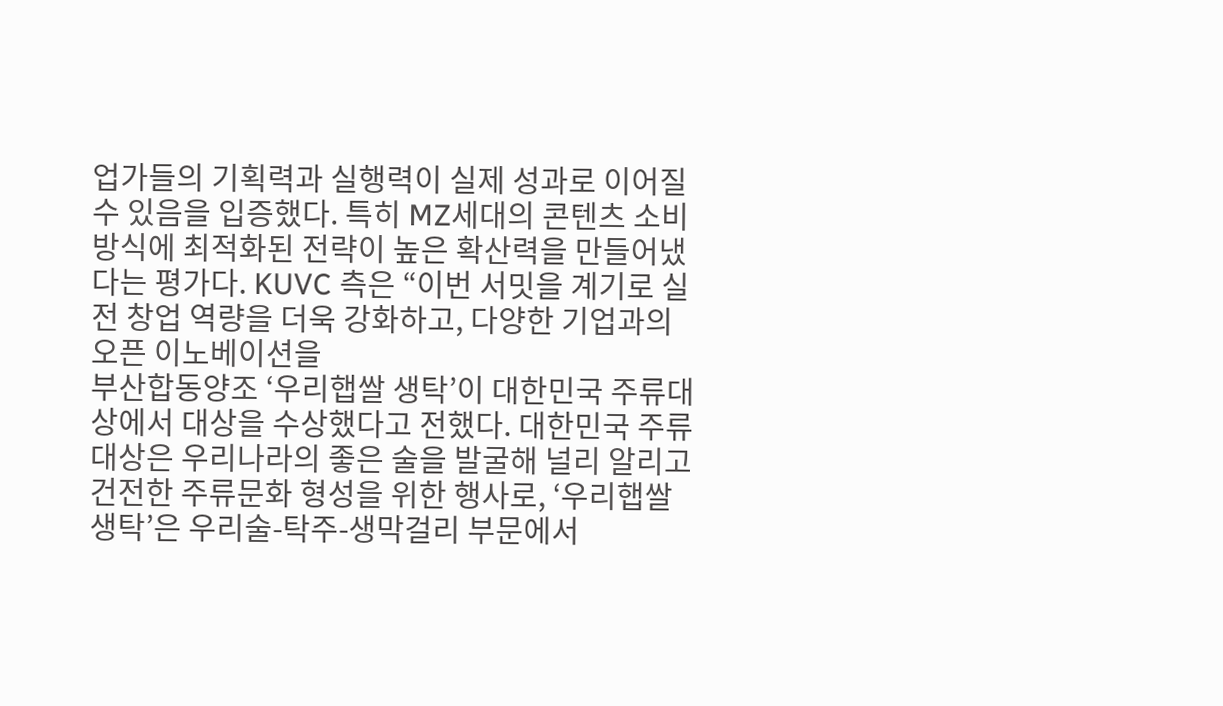업가들의 기획력과 실행력이 실제 성과로 이어질 수 있음을 입증했다. 특히 MZ세대의 콘텐츠 소비 방식에 최적화된 전략이 높은 확산력을 만들어냈다는 평가다. KUVC 측은 “이번 서밋을 계기로 실전 창업 역량을 더욱 강화하고, 다양한 기업과의 오픈 이노베이션을
부산합동양조 ‘우리햅쌀 생탁’이 대한민국 주류대상에서 대상을 수상했다고 전했다. 대한민국 주류대상은 우리나라의 좋은 술을 발굴해 널리 알리고 건전한 주류문화 형성을 위한 행사로, ‘우리햅쌀 생탁’은 우리술-탁주-생막걸리 부문에서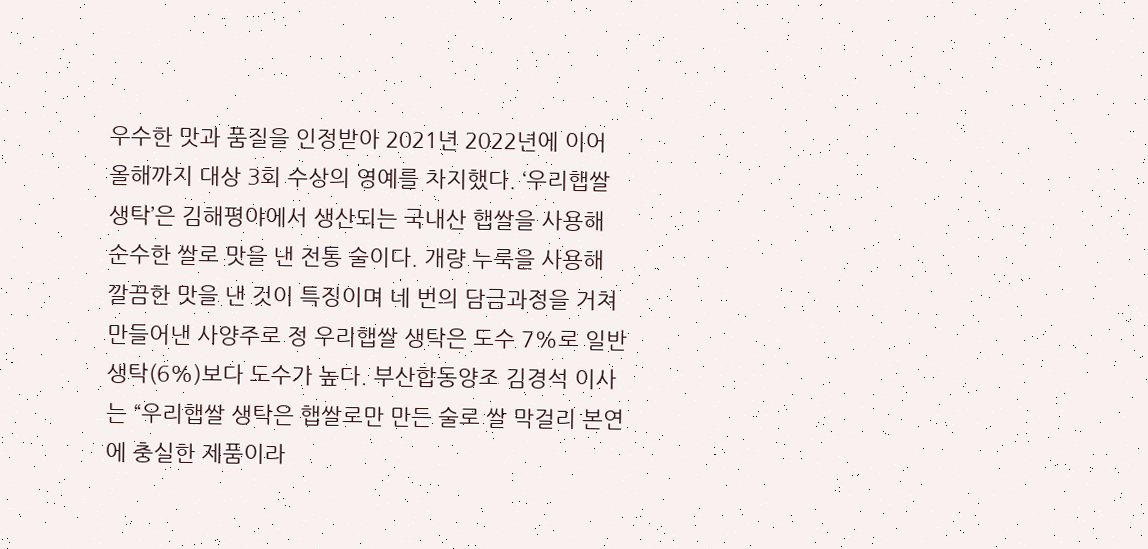우수한 맛과 품질을 인정받아 2021년 2022년에 이어 올해까지 대상 3회 수상의 영예를 차지했다. ‘우리햅쌀 생탁’은 김해평야에서 생산되는 국내산 햅쌀을 사용해 순수한 쌀로 맛을 낸 전통 술이다. 개량 누룩을 사용해 깔끔한 맛을 낸 것이 특징이며 네 번의 담금과정을 거쳐 만들어낸 사양주로 정 우리햅쌀 생탁은 도수 7%로 일반 생탁(6%)보다 도수가 높다. 부산합동양조 김경석 이사는 “우리햅쌀 생탁은 햅쌀로만 만든 술로 쌀 막걸리 본연에 충실한 제품이라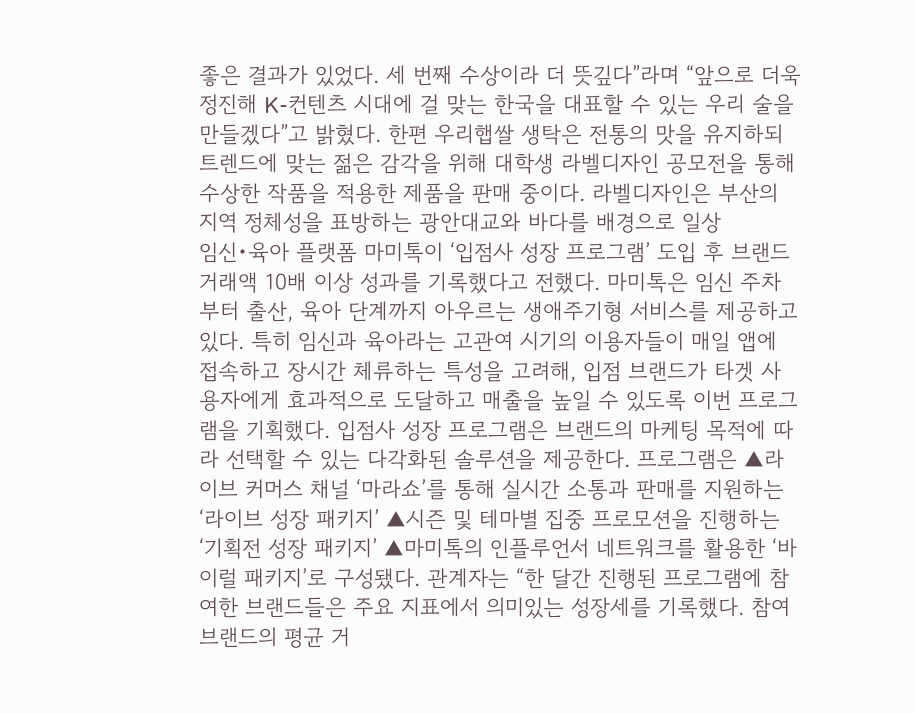좋은 결과가 있었다. 세 번째 수상이라 더 뜻깊다”라며 “앞으로 더욱 정진해 K-컨텐츠 시대에 걸 맞는 한국을 대표할 수 있는 우리 술을 만들겠다”고 밝혔다. 한편 우리햅쌀 생탁은 전통의 맛을 유지하되 트렌드에 맞는 젊은 감각을 위해 대학생 라벨디자인 공모전을 통해 수상한 작품을 적용한 제품을 판매 중이다. 라벨디자인은 부산의 지역 정체성을 표방하는 광안대교와 바다를 배경으로 일상
임신•육아 플랫폼 마미톡이 ‘입점사 성장 프로그램’ 도입 후 브랜드 거래액 10배 이상 성과를 기록했다고 전했다. 마미톡은 임신 주차부터 출산, 육아 단계까지 아우르는 생애주기형 서비스를 제공하고 있다. 특히 임신과 육아라는 고관여 시기의 이용자들이 매일 앱에 접속하고 장시간 체류하는 특성을 고려해, 입점 브랜드가 타겟 사용자에게 효과적으로 도달하고 매출을 높일 수 있도록 이번 프로그램을 기획했다. 입점사 성장 프로그램은 브랜드의 마케팅 목적에 따라 선택할 수 있는 다각화된 솔루션을 제공한다. 프로그램은 ▲라이브 커머스 채널 ‘마라쇼’를 통해 실시간 소통과 판매를 지원하는 ‘라이브 성장 패키지’ ▲시즌 및 테마별 집중 프로모션을 진행하는 ‘기획전 성장 패키지’ ▲마미톡의 인플루언서 네트워크를 활용한 ‘바이럴 패키지’로 구성됐다. 관계자는 “한 달간 진행된 프로그램에 참여한 브랜드들은 주요 지표에서 의미있는 성장세를 기록했다. 참여 브랜드의 평균 거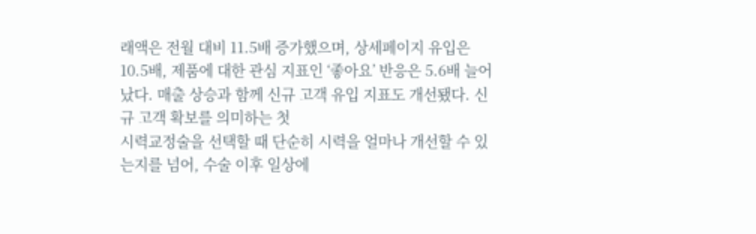래액은 전월 대비 11.5배 증가했으며, 상세페이지 유입은 10.5배, 제품에 대한 관심 지표인 ‘좋아요’ 반응은 5.6배 늘어났다. 매출 상승과 함께 신규 고객 유입 지표도 개선됐다. 신규 고객 확보를 의미하는 첫
시력교정술을 선택할 때 단순히 시력을 얼마나 개선할 수 있는지를 넘어, 수술 이후 일상에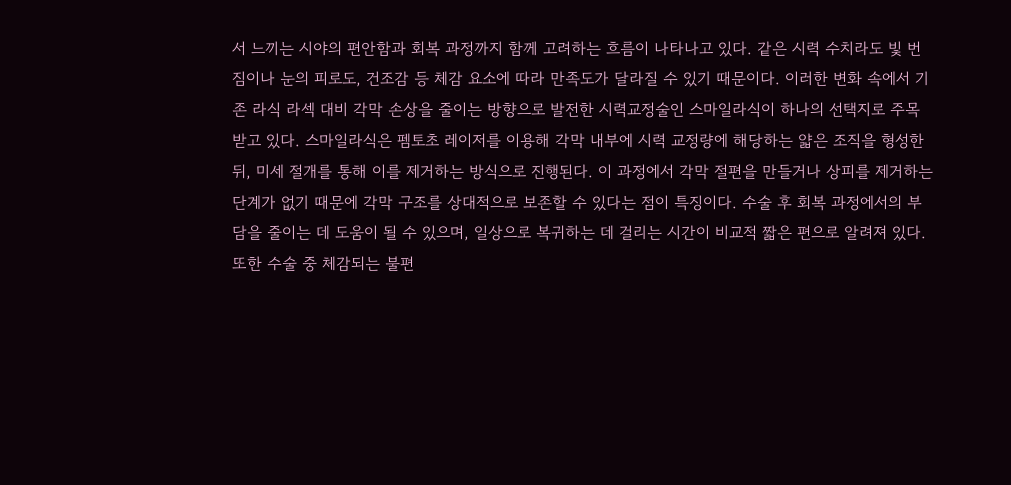서 느끼는 시야의 편안함과 회복 과정까지 함께 고려하는 흐름이 나타나고 있다. 같은 시력 수치라도 빛 번짐이나 눈의 피로도, 건조감 등 체감 요소에 따라 만족도가 달라질 수 있기 때문이다. 이러한 변화 속에서 기존 라식 라섹 대비 각막 손상을 줄이는 방향으로 발전한 시력교정술인 스마일라식이 하나의 선택지로 주목받고 있다. 스마일라식은 펨토초 레이저를 이용해 각막 내부에 시력 교정량에 해당하는 얇은 조직을 형성한 뒤, 미세 절개를 통해 이를 제거하는 방식으로 진행된다. 이 과정에서 각막 절편을 만들거나 상피를 제거하는 단계가 없기 때문에 각막 구조를 상대적으로 보존할 수 있다는 점이 특징이다. 수술 후 회복 과정에서의 부담을 줄이는 데 도움이 될 수 있으며, 일상으로 복귀하는 데 걸리는 시간이 비교적 짧은 편으로 알려져 있다. 또한 수술 중 체감되는 불편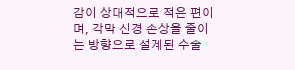감이 상대적으로 적은 편이며, 각막 신경 손상을 줄이는 방향으로 설계된 수술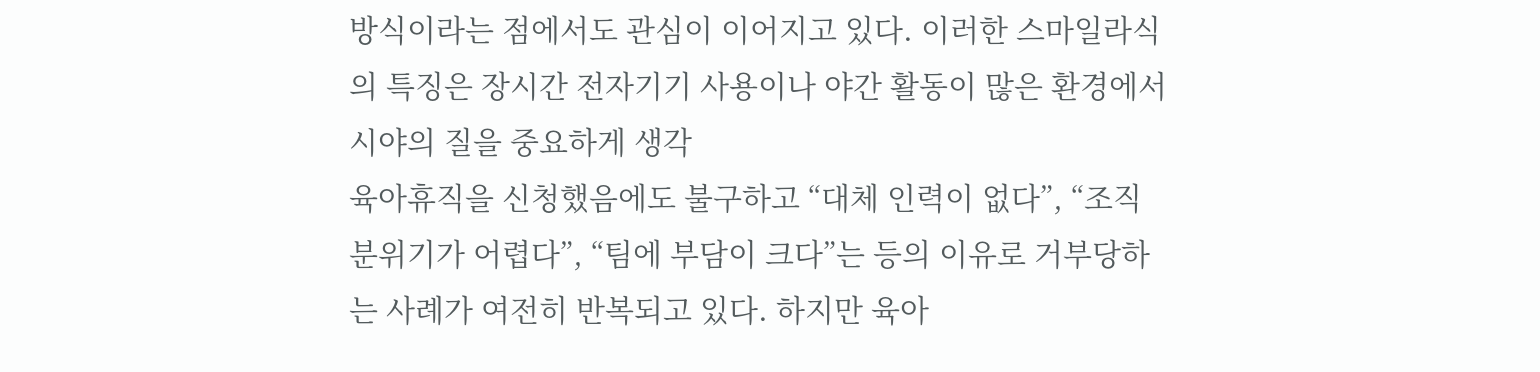방식이라는 점에서도 관심이 이어지고 있다. 이러한 스마일라식의 특징은 장시간 전자기기 사용이나 야간 활동이 많은 환경에서 시야의 질을 중요하게 생각
육아휴직을 신청했음에도 불구하고 “대체 인력이 없다”, “조직 분위기가 어렵다”, “팀에 부담이 크다”는 등의 이유로 거부당하는 사례가 여전히 반복되고 있다. 하지만 육아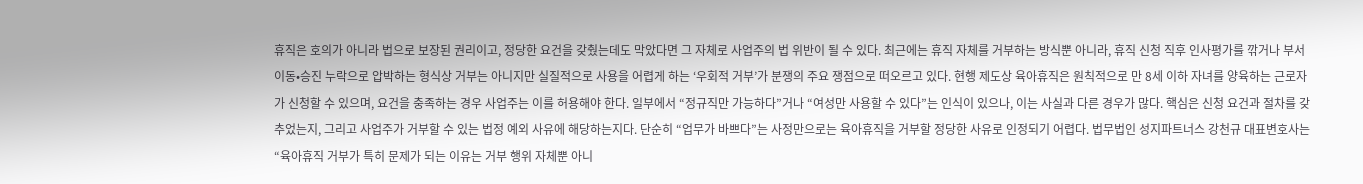휴직은 호의가 아니라 법으로 보장된 권리이고, 정당한 요건을 갖췄는데도 막았다면 그 자체로 사업주의 법 위반이 될 수 있다. 최근에는 휴직 자체를 거부하는 방식뿐 아니라, 휴직 신청 직후 인사평가를 깎거나 부서 이동•승진 누락으로 압박하는 형식상 거부는 아니지만 실질적으로 사용을 어렵게 하는 ‘우회적 거부’가 분쟁의 주요 쟁점으로 떠오르고 있다. 현행 제도상 육아휴직은 원칙적으로 만 8세 이하 자녀를 양육하는 근로자가 신청할 수 있으며, 요건을 충족하는 경우 사업주는 이를 허용해야 한다. 일부에서 “정규직만 가능하다”거나 “여성만 사용할 수 있다”는 인식이 있으나, 이는 사실과 다른 경우가 많다. 핵심은 신청 요건과 절차를 갖추었는지, 그리고 사업주가 거부할 수 있는 법정 예외 사유에 해당하는지다. 단순히 “업무가 바쁘다”는 사정만으로는 육아휴직을 거부할 정당한 사유로 인정되기 어렵다. 법무법인 성지파트너스 강천규 대표변호사는 “육아휴직 거부가 특히 문제가 되는 이유는 거부 행위 자체뿐 아니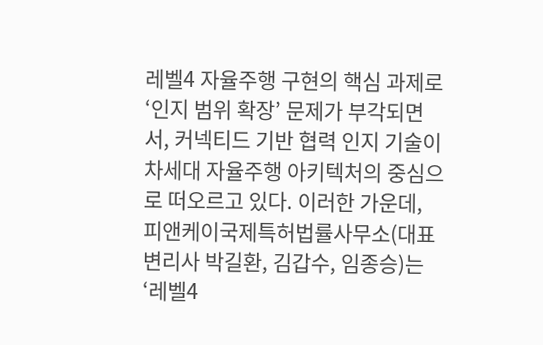레벨4 자율주행 구현의 핵심 과제로 ‘인지 범위 확장’ 문제가 부각되면서, 커넥티드 기반 협력 인지 기술이 차세대 자율주행 아키텍처의 중심으로 떠오르고 있다. 이러한 가운데, 피앤케이국제특허법률사무소(대표 변리사 박길환, 김갑수, 임종승)는 ‘레벨4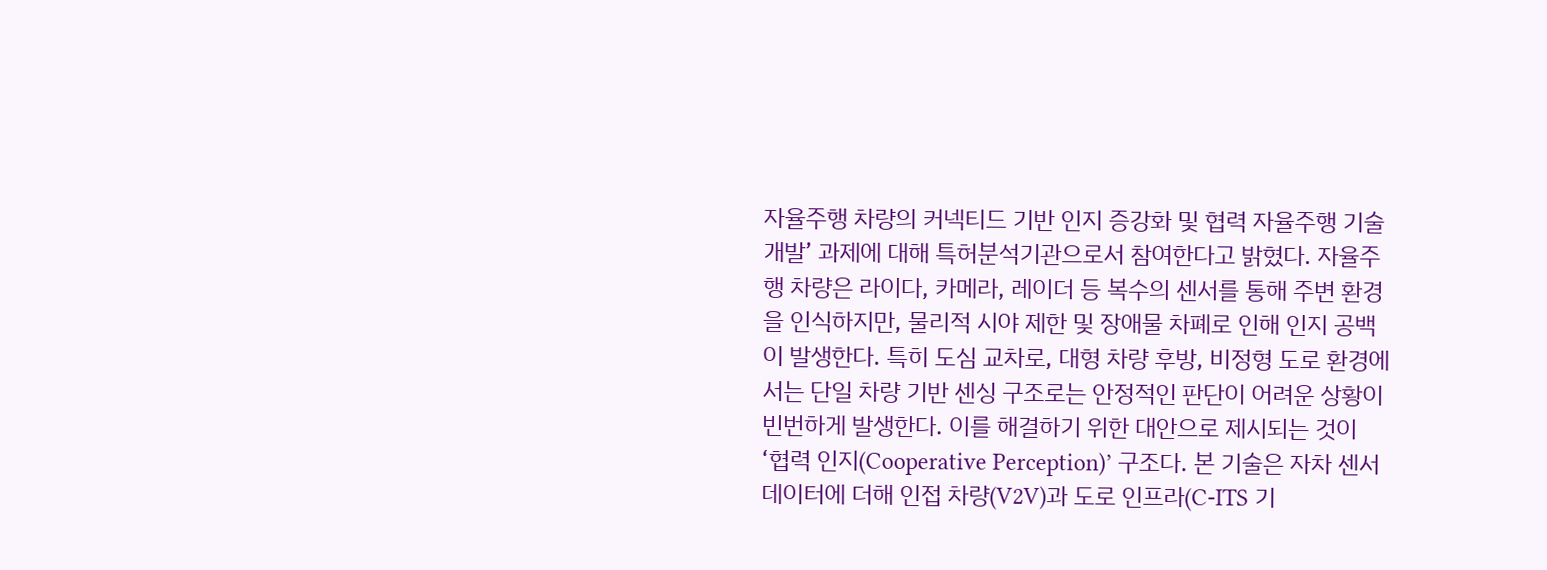자율주행 차량의 커넥티드 기반 인지 증강화 및 협력 자율주행 기술 개발’ 과제에 대해 특허분석기관으로서 참여한다고 밝혔다. 자율주행 차량은 라이다, 카메라, 레이더 등 복수의 센서를 통해 주변 환경을 인식하지만, 물리적 시야 제한 및 장애물 차폐로 인해 인지 공백이 발생한다. 특히 도심 교차로, 대형 차량 후방, 비정형 도로 환경에서는 단일 차량 기반 센싱 구조로는 안정적인 판단이 어려운 상황이 빈번하게 발생한다. 이를 해결하기 위한 대안으로 제시되는 것이 ‘협력 인지(Cooperative Perception)’ 구조다. 본 기술은 자차 센서 데이터에 더해 인접 차량(V2V)과 도로 인프라(C-ITS 기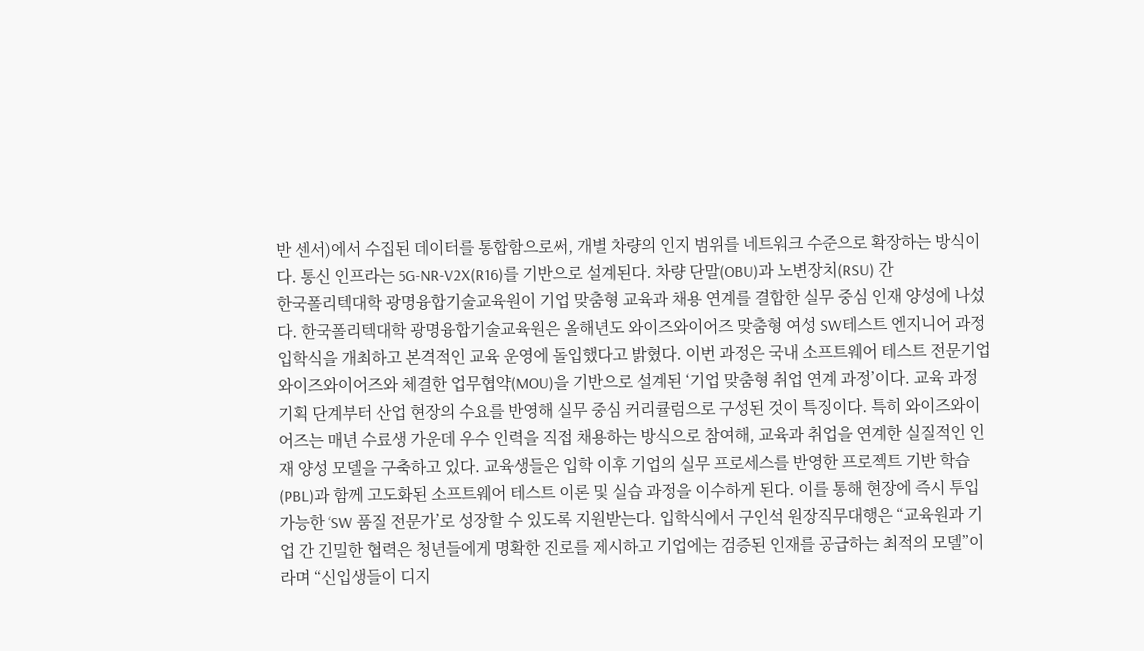반 센서)에서 수집된 데이터를 통합함으로써, 개별 차량의 인지 범위를 네트워크 수준으로 확장하는 방식이다. 통신 인프라는 5G-NR-V2X(R16)를 기반으로 설계된다. 차량 단말(OBU)과 노변장치(RSU) 간
한국폴리텍대학 광명융합기술교육원이 기업 맞춤형 교육과 채용 연계를 결합한 실무 중심 인재 양성에 나섰다. 한국폴리텍대학 광명융합기술교육원은 올해년도 와이즈와이어즈 맞춤형 여성 SW테스트 엔지니어 과정 입학식을 개최하고 본격적인 교육 운영에 돌입했다고 밝혔다. 이번 과정은 국내 소프트웨어 테스트 전문기업 와이즈와이어즈와 체결한 업무협약(MOU)을 기반으로 설계된 ‘기업 맞춤형 취업 연계 과정’이다. 교육 과정 기획 단계부터 산업 현장의 수요를 반영해 실무 중심 커리큘럼으로 구성된 것이 특징이다. 특히 와이즈와이어즈는 매년 수료생 가운데 우수 인력을 직접 채용하는 방식으로 참여해, 교육과 취업을 연계한 실질적인 인재 양성 모델을 구축하고 있다. 교육생들은 입학 이후 기업의 실무 프로세스를 반영한 프로젝트 기반 학습(PBL)과 함께 고도화된 소프트웨어 테스트 이론 및 실습 과정을 이수하게 된다. 이를 통해 현장에 즉시 투입 가능한 ‘SW 품질 전문가’로 성장할 수 있도록 지원받는다. 입학식에서 구인석 원장직무대행은 “교육원과 기업 간 긴밀한 협력은 청년들에게 명확한 진로를 제시하고 기업에는 검증된 인재를 공급하는 최적의 모델”이라며 “신입생들이 디지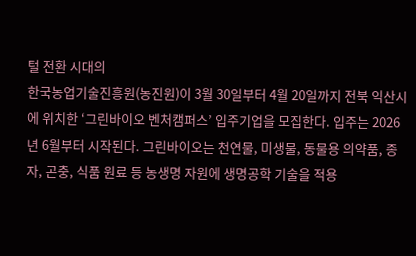털 전환 시대의
한국농업기술진흥원(농진원)이 3월 30일부터 4월 20일까지 전북 익산시에 위치한 ‘그린바이오 벤처캠퍼스’ 입주기업을 모집한다. 입주는 2026년 6월부터 시작된다. 그린바이오는 천연물, 미생물, 동물용 의약품, 종자, 곤충, 식품 원료 등 농생명 자원에 생명공학 기술을 적용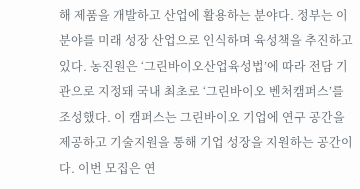해 제품을 개발하고 산업에 활용하는 분야다. 정부는 이 분야를 미래 성장 산업으로 인식하며 육성책을 추진하고 있다. 농진원은 ‘그린바이오산업육성법’에 따라 전담 기관으로 지정돼 국내 최초로 ‘그린바이오 벤처캠퍼스’를 조성했다. 이 캠퍼스는 그린바이오 기업에 연구 공간을 제공하고 기술지원을 통해 기업 성장을 지원하는 공간이다. 이번 모집은 연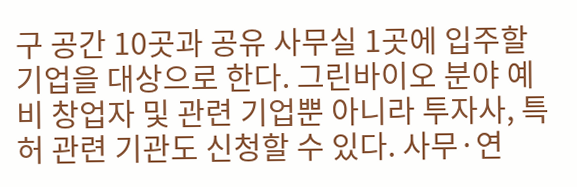구 공간 10곳과 공유 사무실 1곳에 입주할 기업을 대상으로 한다. 그린바이오 분야 예비 창업자 및 관련 기업뿐 아니라 투자사, 특허 관련 기관도 신청할 수 있다. 사무·연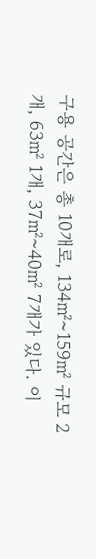구용 공간은 총 10개로, 134㎡~159㎡ 규모 2개, 63㎡ 1개, 37㎡~40㎡ 7개가 있다. 이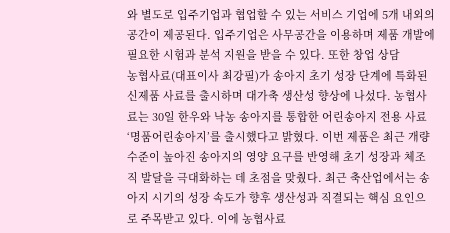와 별도로 입주기업과 협업할 수 있는 서비스 기업에 5개 내외의 공간이 제공된다. 입주기업은 사무공간을 이용하며 제품 개발에 필요한 시험과 분석 지원을 받을 수 있다. 또한 창업 상담
농협사료(대표이사 최강필)가 송아지 초기 성장 단계에 특화된 신제품 사료를 출시하며 대가축 생산성 향상에 나섰다. 농협사료는 30일 한우와 낙농 송아지를 통합한 어린송아지 전용 사료 ‘명품어린송아지’를 출시했다고 밝혔다. 이번 제품은 최근 개량 수준이 높아진 송아지의 영양 요구를 반영해 초기 성장과 체조직 발달을 극대화하는 데 초점을 맞췄다. 최근 축산업에서는 송아지 시기의 성장 속도가 향후 생산성과 직결되는 핵심 요인으로 주목받고 있다. 이에 농협사료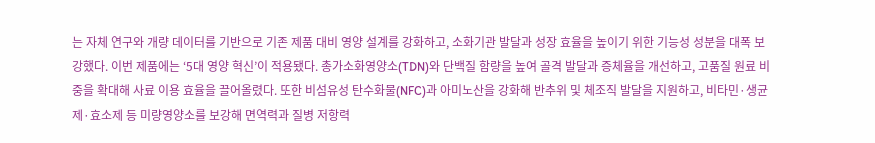는 자체 연구와 개량 데이터를 기반으로 기존 제품 대비 영양 설계를 강화하고, 소화기관 발달과 성장 효율을 높이기 위한 기능성 성분을 대폭 보강했다. 이번 제품에는 ‘5대 영양 혁신’이 적용됐다. 총가소화영양소(TDN)와 단백질 함량을 높여 골격 발달과 증체율을 개선하고, 고품질 원료 비중을 확대해 사료 이용 효율을 끌어올렸다. 또한 비섬유성 탄수화물(NFC)과 아미노산을 강화해 반추위 및 체조직 발달을 지원하고, 비타민·생균제·효소제 등 미량영양소를 보강해 면역력과 질병 저항력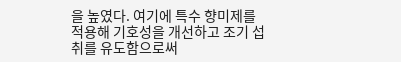을 높였다. 여기에 특수 향미제를 적용해 기호성을 개선하고 조기 섭취를 유도함으로써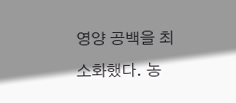영양 공백을 최소화했다. 농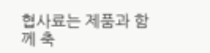협사료는 제품과 함께 축